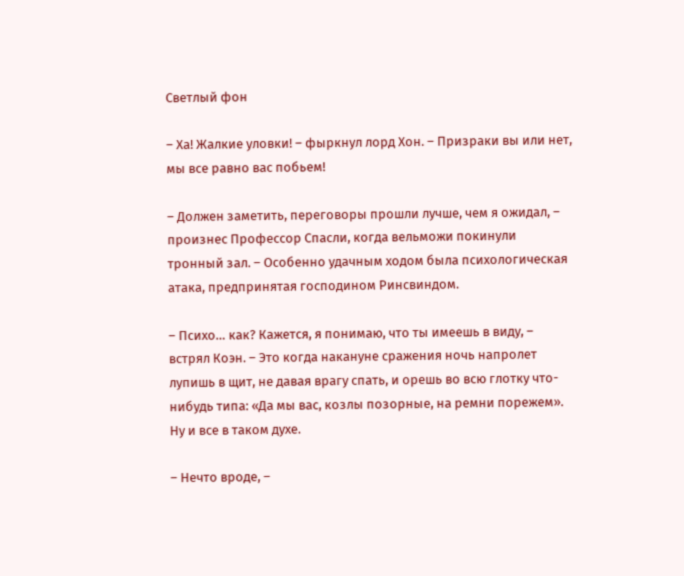Светлый фон

– Ха! Жалкие уловки! – фыркнул лорд Хон. – Призраки вы или нет, мы все равно вас побьем!

– Должен заметить, переговоры прошли лучше, чем я ожидал, – произнес Профессор Спасли, когда вельможи покинули тронный зал. – Особенно удачным ходом была психологическая атака, предпринятая господином Ринсвиндом.

– Психо… как? Кажется, я понимаю, что ты имеешь в виду, – встрял Коэн. – Это когда накануне сражения ночь напролет лупишь в щит, не давая врагу спать, и орешь во всю глотку что-нибудь типа: «Да мы вас, козлы позорные, на ремни порежем». Ну и все в таком духе.

– Нечто вроде, –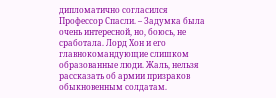дипломатично согласился Профессор Спасли. – Задумка была очень интересной, но, боюсь, не сработала. Лорд Хон и его главнокомандующие слишком образованные люди. Жаль, нельзя рассказать об армии призраков обыкновенным солдатам.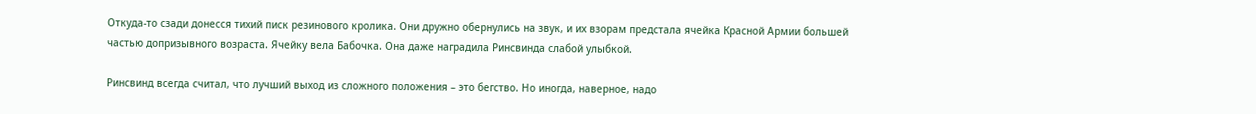Откуда-то сзади донесся тихий писк резинового кролика. Они дружно обернулись на звук, и их взорам предстала ячейка Красной Армии большей частью допризывного возраста. Ячейку вела Бабочка. Она даже наградила Ринсвинда слабой улыбкой.

Ринсвинд всегда считал, что лучший выход из сложного положения – это бегство. Но иногда, наверное, надо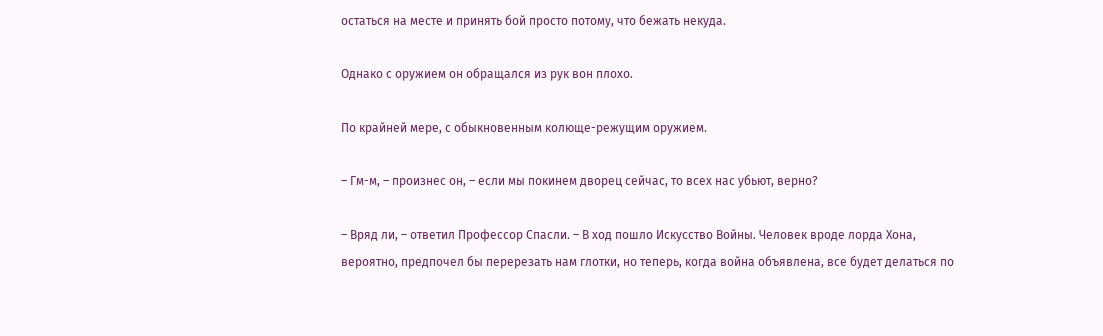остаться на месте и принять бой просто потому, что бежать некуда.

Однако с оружием он обращался из рук вон плохо.

По крайней мере, с обыкновенным колюще-режущим оружием.

– Гм-м, – произнес он, – если мы покинем дворец сейчас, то всех нас убьют, верно?

– Вряд ли, – ответил Профессор Спасли. – В ход пошло Искусство Войны. Человек вроде лорда Хона, вероятно, предпочел бы перерезать нам глотки, но теперь, когда война объявлена, все будет делаться по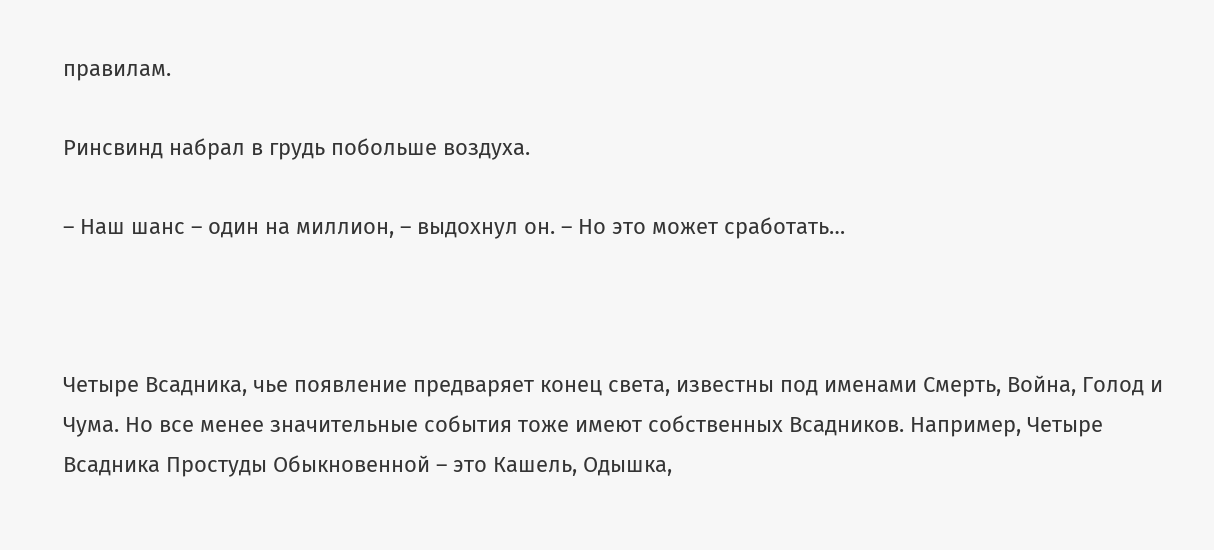правилам.

Ринсвинд набрал в грудь побольше воздуха.

– Наш шанс – один на миллион, – выдохнул он. – Но это может сработать…



Четыре Всадника, чье появление предваряет конец света, известны под именами Смерть, Война, Голод и Чума. Но все менее значительные события тоже имеют собственных Всадников. Например, Четыре Всадника Простуды Обыкновенной – это Кашель, Одышка,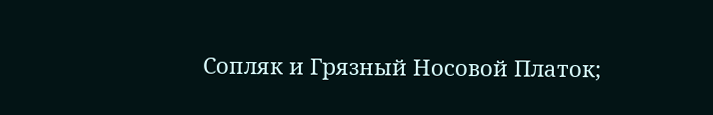Сопляк и Грязный Носовой Платок;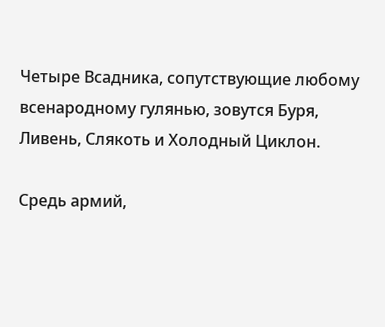Четыре Всадника, сопутствующие любому всенародному гулянью, зовутся Буря, Ливень, Слякоть и Холодный Циклон.

Средь армий,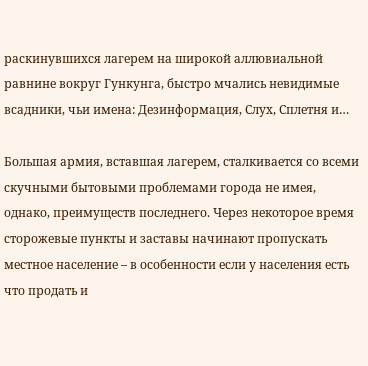раскинувшихся лагерем на широкой аллювиальной равнине вокруг Гункунга, быстро мчались невидимые всадники, чьи имена: Дезинформация, Слух, Сплетня и…

Большая армия, вставшая лагерем, сталкивается со всеми скучными бытовыми проблемами города не имея, однако, преимуществ последнего. Через некоторое время сторожевые пункты и заставы начинают пропускать местное население – в особенности если у населения есть что продать и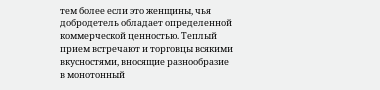тем более если это женщины, чья добродетель обладает определенной коммерческой ценностью. Теплый прием встречают и торговцы всякими вкусностями, вносящие разнообразие в монотонный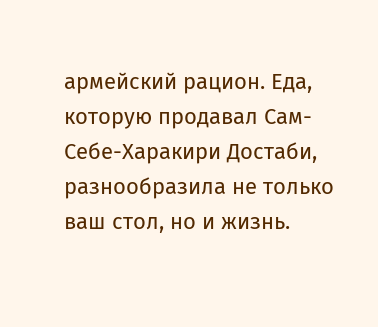армейский рацион. Еда, которую продавал Сам-Себе-Харакири Достаби, разнообразила не только ваш стол, но и жизнь.